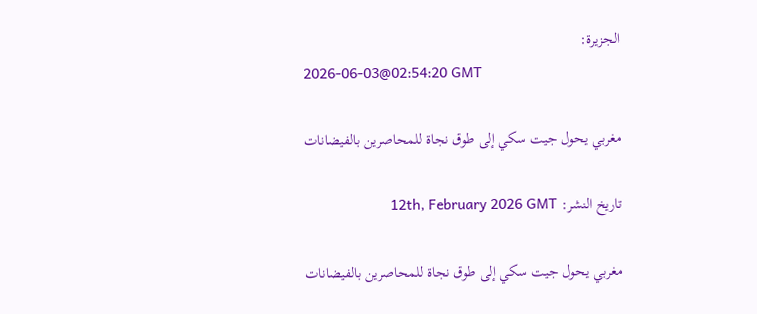الجزيرة:
2026-06-03@02:54:20 GMT

مغربي يحول جيت سكي إلى طوق نجاة للمحاصرين بالفيضانات

تاريخ النشر: 12th, February 2026 GMT

مغربي يحول جيت سكي إلى طوق نجاة للمحاصرين بالفيضانات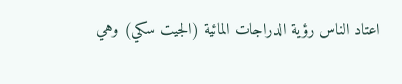اعتاد الناس رؤية الدراجات المائية (الجيت سكي) وهي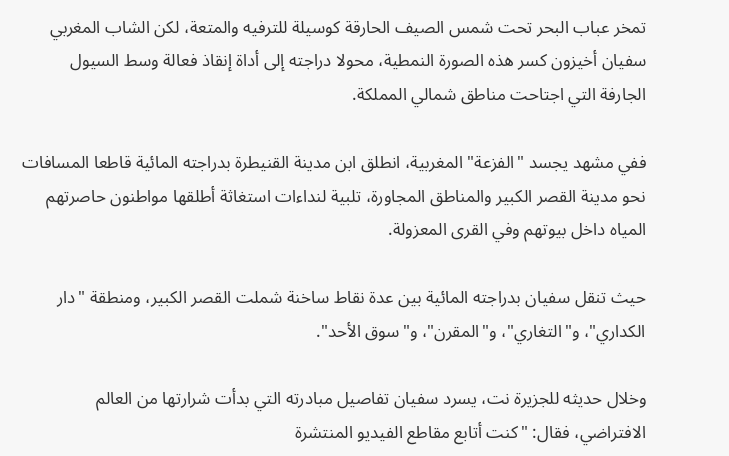تمخر عباب البحر تحت شمس الصيف الحارقة كوسيلة للترفيه والمتعة، لكن الشاب المغربي سفيان أخيزون كسر هذه الصورة النمطية، محولا دراجته إلى أداة إنقاذ فعالة وسط السيول الجارفة التي اجتاحت مناطق شمالي المملكة.

ففي مشهد يجسد "الفزعة" المغربية، انطلق ابن مدينة القنيطرة بدراجته المائية قاطعا المسافات نحو مدينة القصر الكبير والمناطق المجاورة، تلبية لنداءات استغاثة أطلقها مواطنون حاصرتهم المياه داخل بيوتهم وفي القرى المعزولة.

حيث تنقل سفيان بدراجته المائية بين عدة نقاط ساخنة شملت القصر الكبير، ومنطقة "دار الكداري"، و"التغاري"، و"المقرن"، و"سوق الأحد".

وخلال حديثه للجزيرة نت، يسرد سفيان تفاصيل مبادرته التي بدأت شرارتها من العالم الافتراضي، فقال: "كنت أتابع مقاطع الفيديو المنتشرة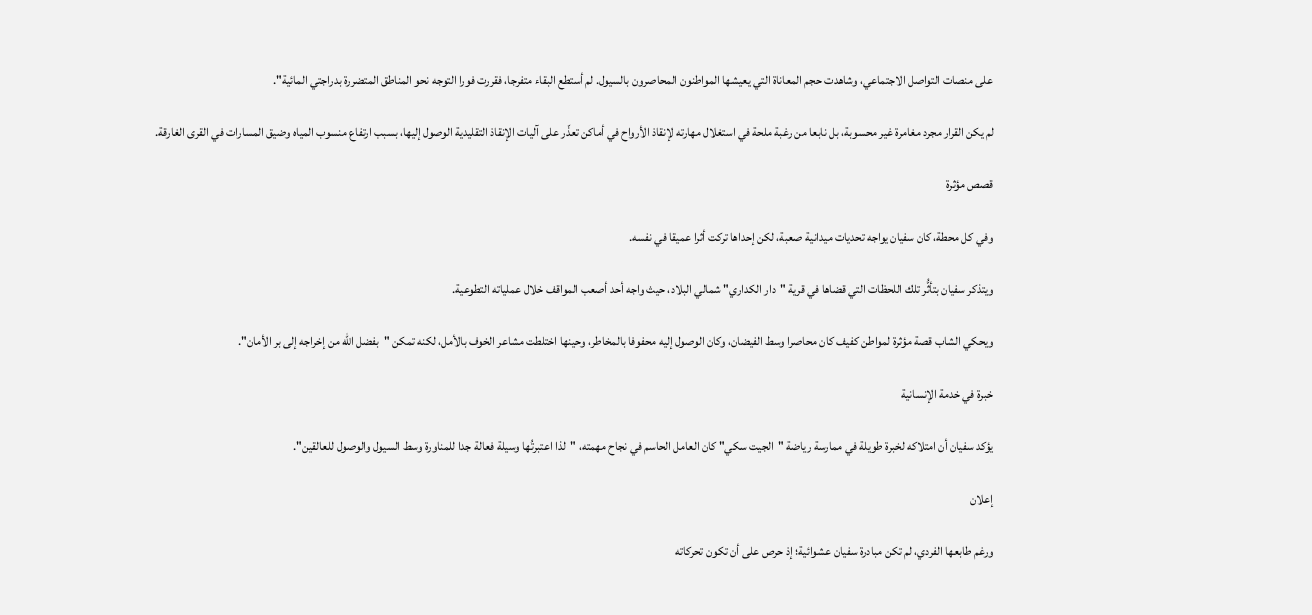على منصات التواصل الاجتماعي، وشاهدت حجم المعاناة التي يعيشها المواطنون المحاصرون بالسيول. لم أستطع البقاء متفرجا، فقررت فورا التوجه نحو المناطق المتضررة بدراجتي المائية".

لم يكن القرار مجرد مغامرة غير محسوبة، بل نابعا من رغبة ملحة في استغلال مهارته لإنقاذ الأرواح في أماكن تعذّر على آليات الإنقاذ التقليدية الوصول إليها، بسبب ارتفاع منسوب المياه وضيق المسارات في القرى الغارقة.

قصص مؤثرة

وفي كل محطة، كان سفيان يواجه تحديات ميدانية صعبة، لكن إحداها تركت أثرا عميقا في نفسه.

ويتذكر سفيان بتأثُّر تلك اللحظات التي قضاها في قرية "دار الكداري" شمالي البلاد، حيث واجه أحد أصعب المواقف خلال عملياته التطوعية.

ويحكي الشاب قصة مؤثرة لمواطن كفيف كان محاصرا وسط الفيضان، وكان الوصول إليه محفوفا بالمخاطر، وحينها اختلطت مشاعر الخوف بالأمل، لكنه تمكن "بفضل الله من إخراجه إلى بر الأمان".

خبرة في خدمة الإنسانية

يؤكد سفيان أن امتلاكه لخبرة طويلة في ممارسة رياضة "الجيت سكي" كان العامل الحاسم في نجاح مهمته، "لذا اعتبرتُها وسيلة فعالة جدا للمناورة وسط السيول والوصول للعالقين".

إعلان

ورغم طابعها الفردي، لم تكن مبادرة سفيان عشوائية؛ إذ حرص على أن تكون تحركاته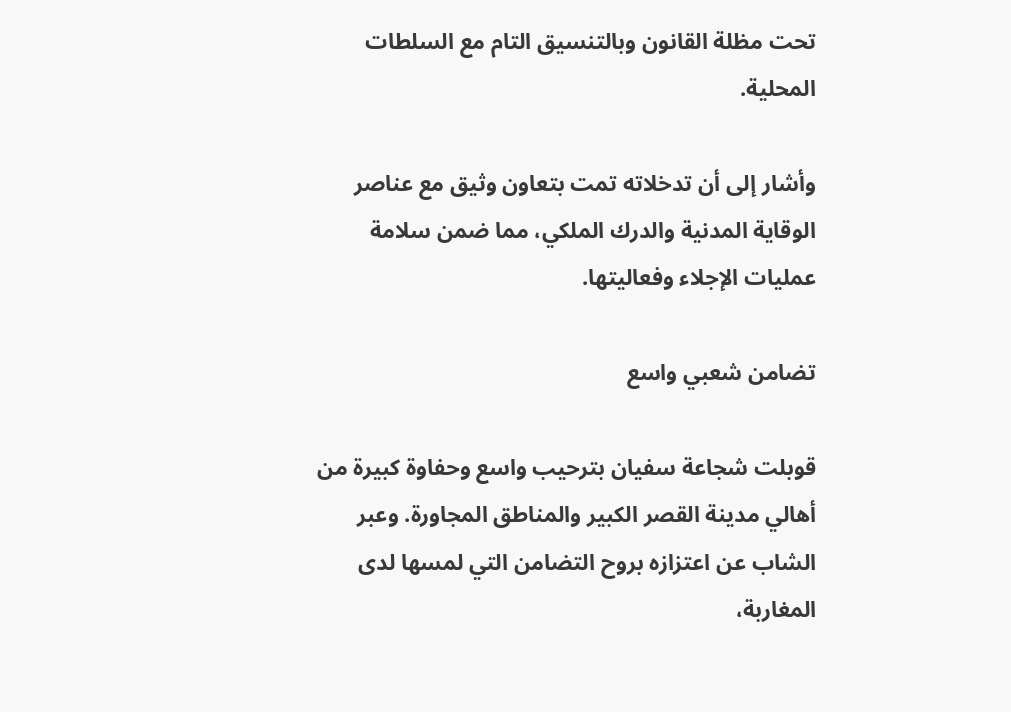تحت مظلة القانون وبالتنسيق التام مع السلطات المحلية.

وأشار إلى أن تدخلاته تمت بتعاون وثيق مع عناصر الوقاية المدنية والدرك الملكي، مما ضمن سلامة عمليات الإجلاء وفعاليتها.

تضامن شعبي واسع

قوبلت شجاعة سفيان بترحيب واسع وحفاوة كبيرة من أهالي مدينة القصر الكبير والمناطق المجاورة. وعبر الشاب عن اعتزازه بروح التضامن التي لمسها لدى المغاربة،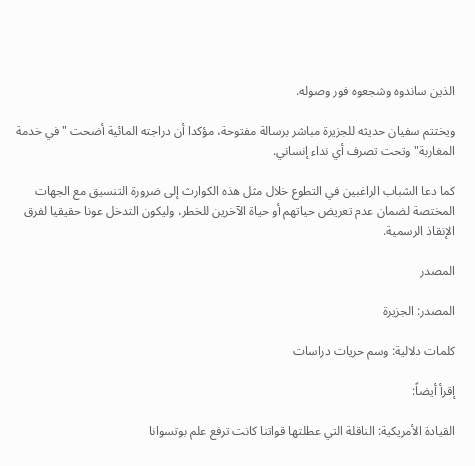الذين ساندوه وشجعوه فور وصوله.

ويختتم سفيان حديثه للجزيرة مباشر برسالة مفتوحة، مؤكدا أن دراجته المائية أضحت "في خدمة المغاربة" وتحت تصرف أي نداء إنساني.

كما دعا الشباب الراغبين في التطوع خلال مثل هذه الكوارث إلى ضرورة التنسيق مع الجهات المختصة لضمان عدم تعريض حياتهم أو حياة الآخرين للخطر، وليكون التدخل عونا حقيقيا لفرق الإنقاذ الرسمية.

المصدر

المصدر: الجزيرة

كلمات دلالية: وسم حريات دراسات

إقرأ أيضاً:

القيادة الأمريكية: الناقلة التي عطلتها قواتنا كانت ترفع علم بوتسوانا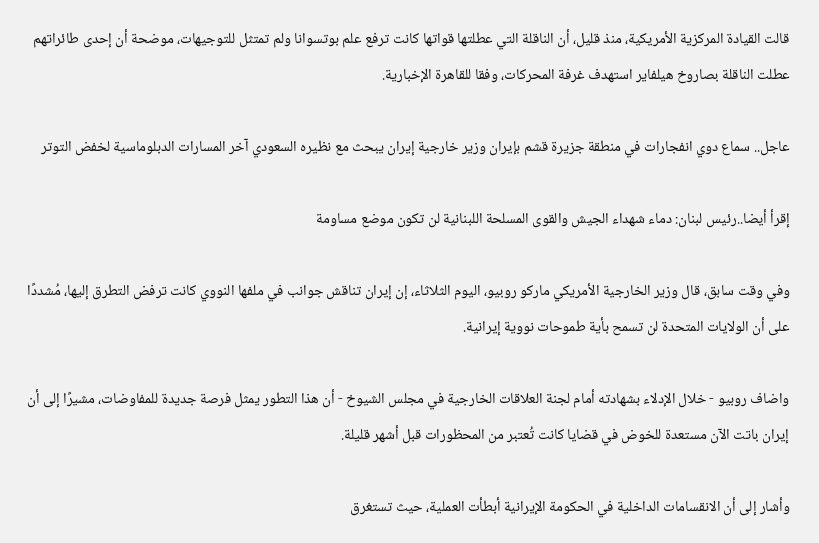قالت القيادة المركزية الأمريكية، منذ قليل، أن الناقلة التي عطلتها قواتها كانت ترفع علم بوتسوانا ولم تمتثل للتوجيهات، موضحة أن إحدى طائراتهم عطلت الناقلة بصاروخ هيلفاير استهدف غرفة المحركات، وفقا للقاهرة الإخبارية.

عاجل.. سماع دوي انفجارات في منطقة جزيرة قشم بإيران وزير خارجية إيران يبحث مع نظيره السعودي آخر المسارات الدبلوماسية لخفض التوتر

إقرأ أيضا..رئيس لبنان: دماء شهداء الجيش والقوى المسلحة اللبنانية لن تكون موضع مساومة

وفي وقت سابق، قال وزير الخارجية الأمريكي ماركو روبيو، اليوم الثلاثاء، إن إيران تناقش جوانب في ملفها النووي كانت ترفض التطرق إليها، مُشددًا على أن الولايات المتحدة لن تسمح بأية طموحات نووية إيرانية.

واضاف روبيو - خلال الإدلاء بشهادته أمام لجنة العلاقات الخارجية في مجلس الشيوخ - أن هذا التطور يمثل فرصة جديدة للمفاوضات، مشيرًا إلى أن إيران باتت الآن مستعدة للخوض في قضايا كانت تُعتبر من المحظورات قبل أشهر قليلة.

وأشار إلى أن الانقسامات الداخلية في الحكومة الإيرانية أبطأت العملية، حيث تستغرق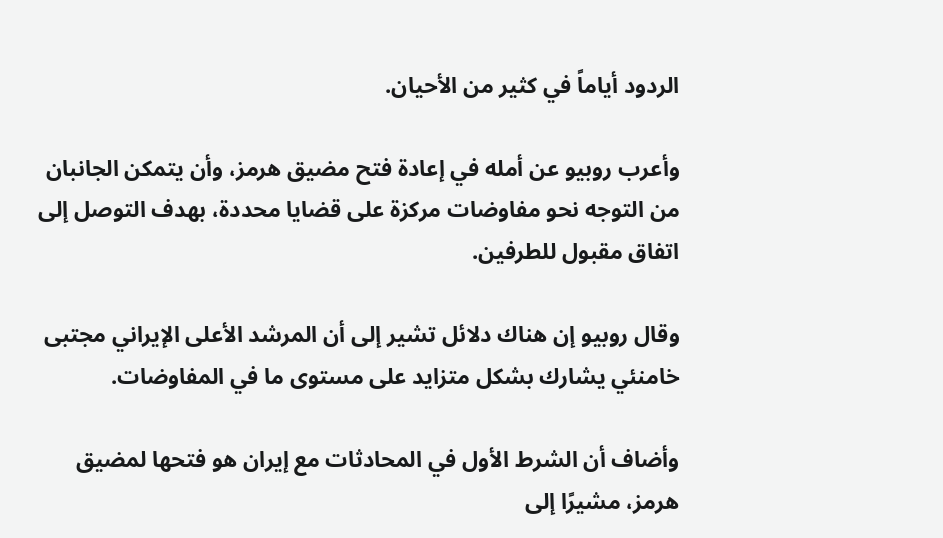الردود أياماً في كثير من الأحيان.

وأعرب روبيو عن أمله في إعادة فتح مضيق هرمز، وأن يتمكن الجانبان من التوجه نحو مفاوضات مركزة على قضايا محددة، بهدف التوصل إلى اتفاق مقبول للطرفين.

وقال روبيو إن هناك دلائل تشير إلى أن المرشد الأعلى الإيراني مجتبى خامنئي يشارك بشكل متزايد على مستوى ما في المفاوضات.

وأضاف أن الشرط الأول في المحادثات مع إيران هو فتحها لمضيق هرمز، مشيرًا إلى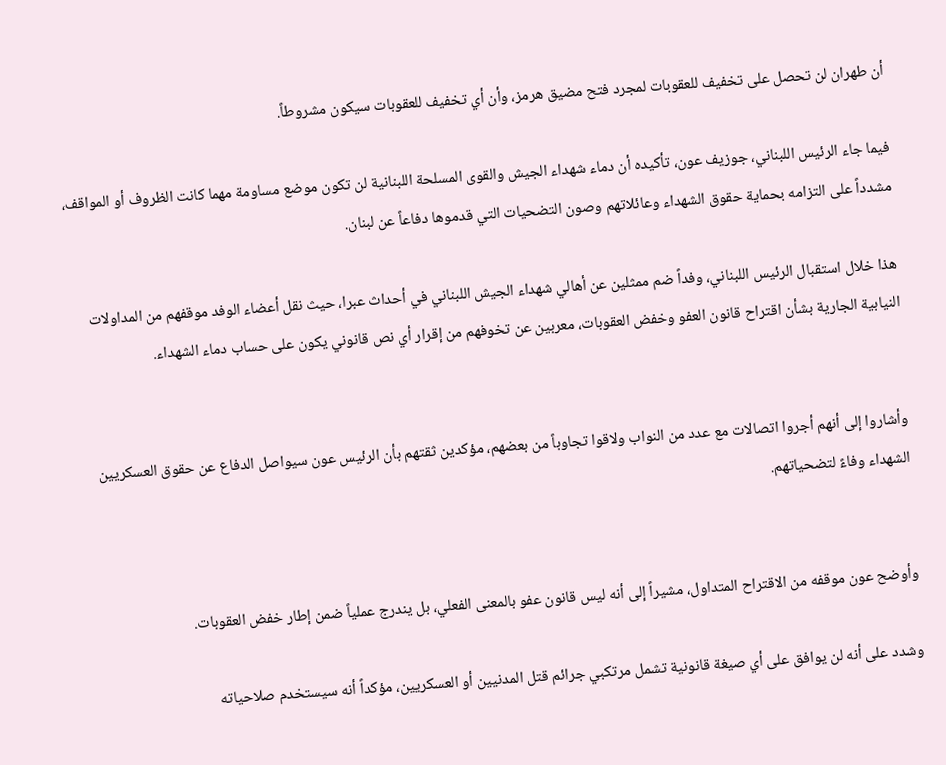أن طهران لن تحصل على تخفيف للعقوبات لمجرد فتح مضيق هرمز، وأن أي تخفيف للعقوبات سيكون مشروطاً.

فيما جاء الرئيس اللبناني، جوزيف عون، تأكيده أن دماء شهداء الجيش والقوى المسلحة اللبنانية لن تكون موضع مساومة مهما كانت الظروف أو المواقف، مشدداً على التزامه بحماية حقوق الشهداء وعائلاتهم وصون التضحيات التي قدموها دفاعاً عن لبنان.

هذا خلال استقبال الرئيس اللبناني، وفداً ضم ممثلين عن أهالي شهداء الجيش اللبناني في أحداث عبرا، حيث نقل أعضاء الوفد موقفهم من المداولات النيابية الجارية بشأن اقتراح قانون العفو وخفض العقوبات، معربين عن تخوفهم من إقرار أي نص قانوني يكون على حساب دماء الشهداء.


وأشاروا إلى أنهم أجروا اتصالات مع عدد من النواب ولاقوا تجاوباً من بعضهم، مؤكدين ثقتهم بأن الرئيس عون سيواصل الدفاع عن حقوق العسكريين الشهداء وفاءً لتضحياتهم.


وأوضح عون موقفه من الاقتراح المتداول، مشيراً إلى أنه ليس قانون عفو بالمعنى الفعلي، بل يندرج عملياً ضمن إطار خفض العقوبات.

وشدد على أنه لن يوافق على أي صيغة قانونية تشمل مرتكبي جرائم قتل المدنيين أو العسكريين، مؤكداً أنه سيستخدم صلاحياته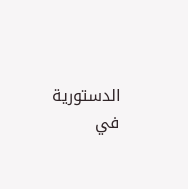الدستورية في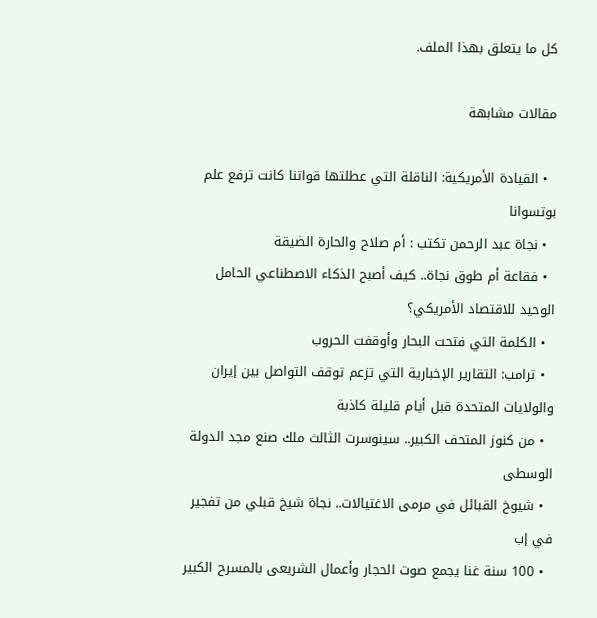كل ما يتعلق بهذا الملف.

مقالات مشابهة

  • القيادة الأمريكية: الناقلة التي عطلتها قواتنا كانت ترفع علم بوتسوانا
  • نجاة عبد الرحمن تكتب : أم صلاح والحارة الضيقة
  • فقاعة أم طوق نجاة.. كيف أصبح الذكاء الاصطناعي الحامل الوحيد للاقتصاد الأمريكي؟
  • الكلمة التي فتحت البحار وأوقفت الحروب
  • ترامب: التقارير الإخبارية التي تزعم توقف التواصل بين إيران والولايات المتحدة قبل أيام قليلة كاذبة
  • من كنوز المتحف الكبير.. سينوسرت الثالث ملك صنع مجد الدولة الوسطى
  • شيوخ القبائل في مرمى الاغتيالات.. نجاة شيخ قبلي من تفجير في إب
  • 100 سنة غنا يجمع صوت الحجار وأعمال الشريعى بالمسرح الكبير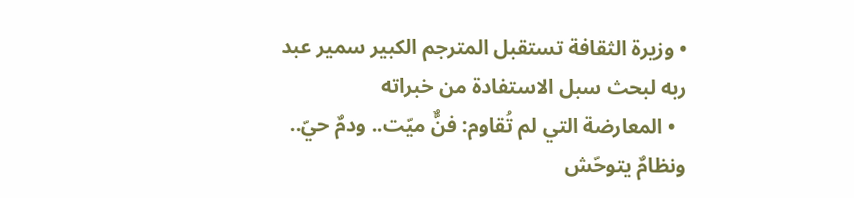• وزيرة الثقافة تستقبل المترجم الكبير سمير عبد ربه لبحث سبل الاستفادة من خبراته
  • المعارضة التي لم تُقاوم: فنٌّ ميّت.. ودمٌ حيّ.. ونظامٌ يتوحّش